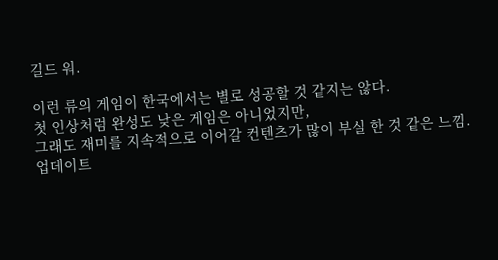길드 워.

이런 류의 게임이 한국에서는 별로 성공할 것 같지는 않다.
첫 인상처럼 완성도 낮은 게임은 아니었지만,
그래도 재미를 지속적으로 이어갈 컨텐츠가 많이 부실 한 것 같은 느낌.
업데이트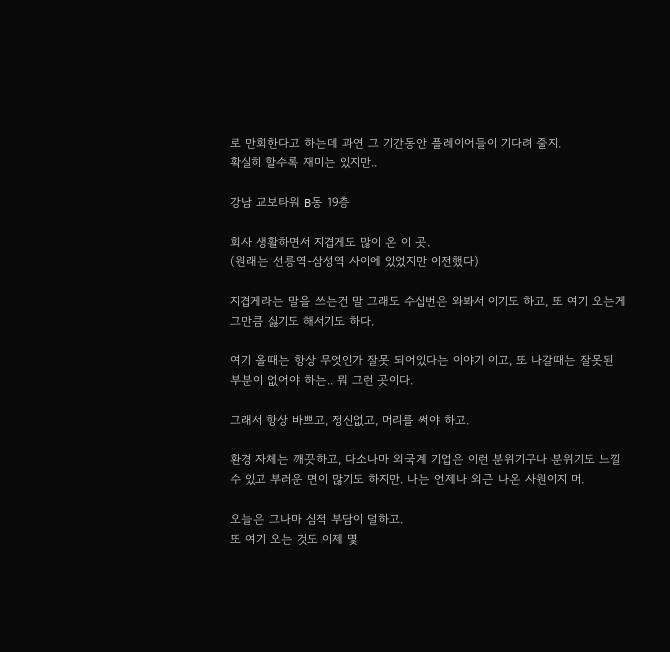로 만회한다고 하는데 과연 그 기간동안 플레이어들이 기다려 줄지.
확실히 할수록 재미는 있지만..

강남 교보타워 B동 19층

회사 생활하면서 지겹게도 많이 온 이 곳.
(원래는 선릉역-삼성역 사이에 있었지만 이전했다)

지겹게라는 말을 쓰는건 말 그래도 수십번은 와봐서 이기도 하고, 또 여기 오는게 그만큼 싫기도 해서기도 하다.

여기 올때는 항상 무엇인가 잘못 되어있다는 이야기 이고, 또 나갈때는 잘못된 부분이 없어야 하는.. 뭐 그런 곳이다.

그래서 항상 바쁘고, 정신없고, 머리를 써야 하고.

환경 자체는 깨끗하고, 다소나마 외국계 기업은 이런 분위기구나 분위기도 느낄 수 있고 부러운 면이 많기도 하지만. 나는 언제나 외근 나온 사원이지 머.

오늘은 그나마 심적 부담이 덜하고.
또 여기 오는 것도 이제 몇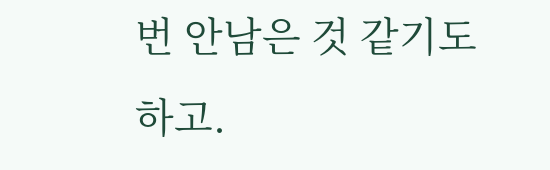번 안남은 것 같기도 하고.